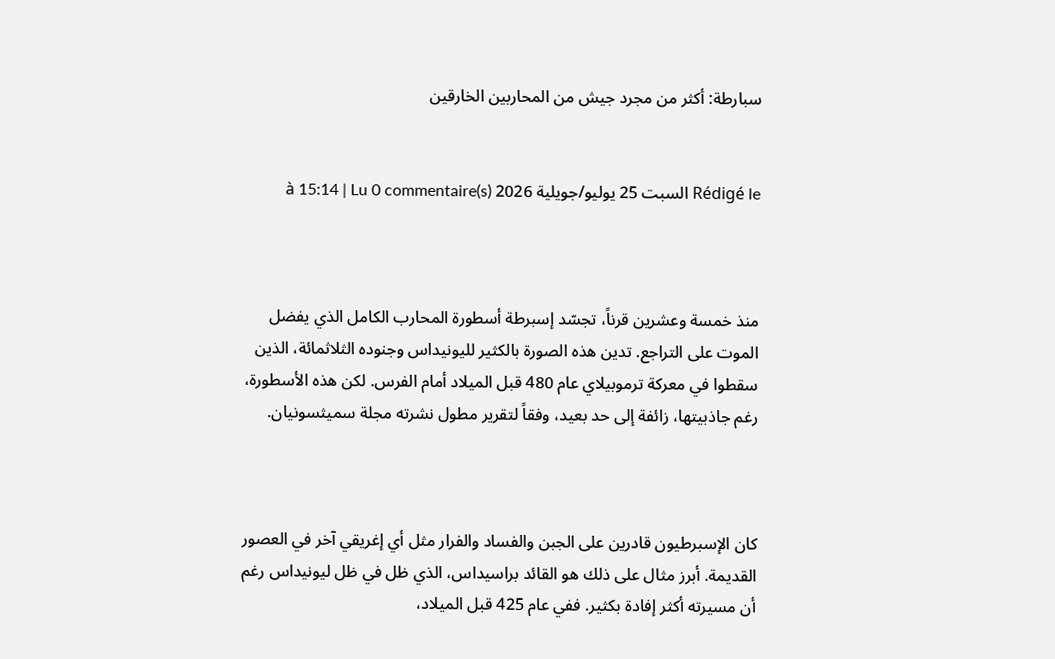سبارطة: أكثر من مجرد جيش من المحاربين الخارقين


Rédigé le السبت 25 يوليو/جويلية 2026 à 15:14 | Lu 0 commentaire(s)



منذ خمسة وعشرين قرناً، تجسّد إسبرطة أسطورة المحارب الكامل الذي يفضل الموت على التراجع. تدين هذه الصورة بالكثير لليونيداس وجنوده الثلاثمائة، الذين سقطوا في معركة ترموبيلاي عام 480 قبل الميلاد أمام الفرس. لكن هذه الأسطورة، رغم جاذبيتها، زائفة إلى حد بعيد، وفقاً لتقرير مطول نشرته مجلة سميثسونيان.



كان الإسبرطيون قادرين على الجبن والفساد والفرار مثل أي إغريقي آخر في العصور القديمة. أبرز مثال على ذلك هو القائد براسيداس، الذي ظل في ظل ليونيداس رغم أن مسيرته أكثر إفادة بكثير. ففي عام 425 قبل الميلاد،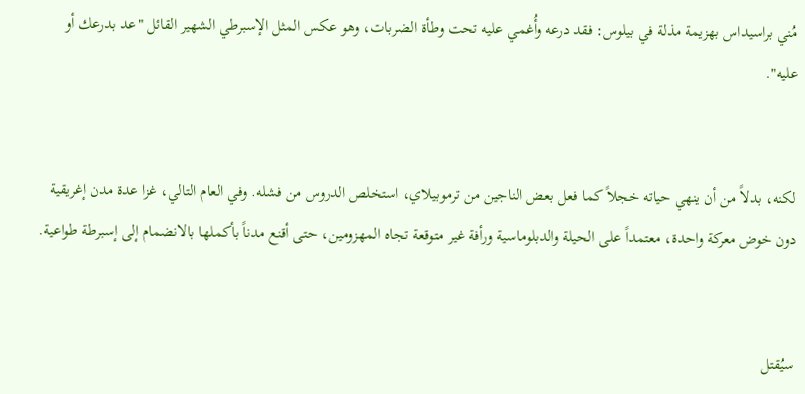مُني براسيداس بهزيمة مذلة في بيلوس: فقد درعه وأُغمي عليه تحت وطأة الضربات، وهو عكس المثل الإسبرطي الشهير القائل "عد بدرعك أو عليه".


لكنه، بدلاً من أن ينهي حياته خجلاً كما فعل بعض الناجين من ترموبيلاي، استخلص الدروس من فشله. وفي العام التالي، غزا عدة مدن إغريقية دون خوض معركة واحدة، معتمداً على الحيلة والدبلوماسية ورأفة غير متوقعة تجاه المهزومين، حتى أقنع مدناً بأكملها بالانضمام إلى إسبرطة طواعية.


سيُقتل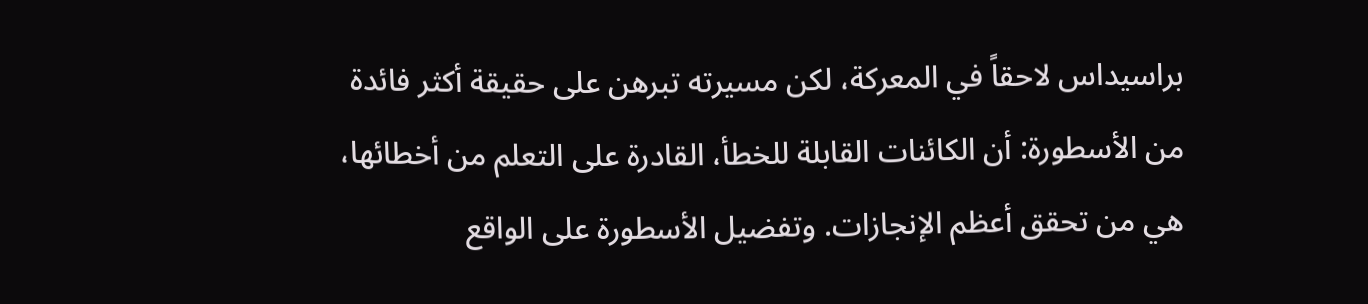براسيداس لاحقاً في المعركة، لكن مسيرته تبرهن على حقيقة أكثر فائدة من الأسطورة: أن الكائنات القابلة للخطأ، القادرة على التعلم من أخطائها، هي من تحقق أعظم الإنجازات. وتفضيل الأسطورة على الواقع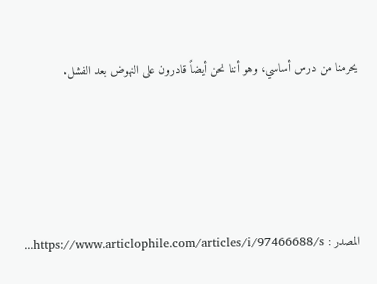يحرمنا من درس أساسي، وهو أننا نحن أيضاً قادرون على النهوض بعد الفشل.




المصدر : https://www.articlophile.com/articles/i/97466688/s...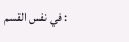: في نفس القسم